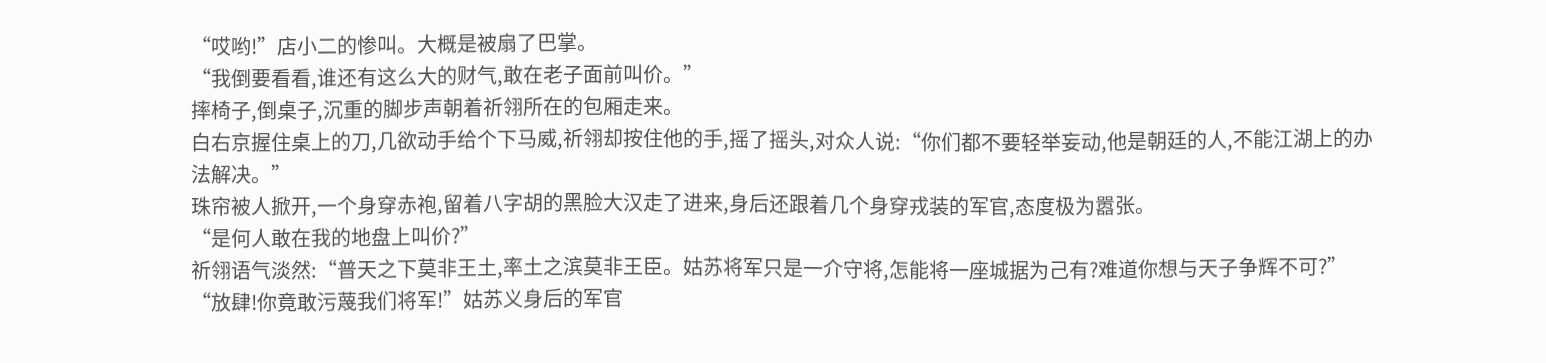“哎哟!”店小二的惨叫。大概是被扇了巴掌。
“我倒要看看,谁还有这么大的财气,敢在老子面前叫价。”
摔椅子,倒桌子,沉重的脚步声朝着祈翎所在的包厢走来。
白右京握住桌上的刀,几欲动手给个下马威,祈翎却按住他的手,摇了摇头,对众人说:“你们都不要轻举妄动,他是朝廷的人,不能江湖上的办法解决。”
珠帘被人掀开,一个身穿赤袍,留着八字胡的黑脸大汉走了进来,身后还跟着几个身穿戎装的军官,态度极为嚣张。
“是何人敢在我的地盘上叫价?”
祈翎语气淡然:“普天之下莫非王土,率土之滨莫非王臣。姑苏将军只是一介守将,怎能将一座城据为己有?难道你想与天子争辉不可?”
“放肆!你竟敢污蔑我们将军!”姑苏义身后的军官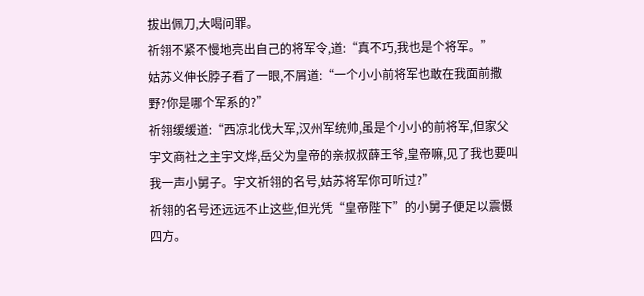拔出佩刀,大喝问罪。
祈翎不紧不慢地亮出自己的将军令,道:“真不巧,我也是个将军。”
姑苏义伸长脖子看了一眼,不屑道:“一个小小前将军也敢在我面前撒野?你是哪个军系的?”
祈翎缓缓道:“西凉北伐大军,汉州军统帅,虽是个小小的前将军,但家父宇文商社之主宇文烨,岳父为皇帝的亲叔叔薛王爷,皇帝嘛,见了我也要叫我一声小舅子。宇文祈翎的名号,姑苏将军你可听过?”
祈翎的名号还远远不止这些,但光凭“皇帝陛下”的小舅子便足以震慑四方。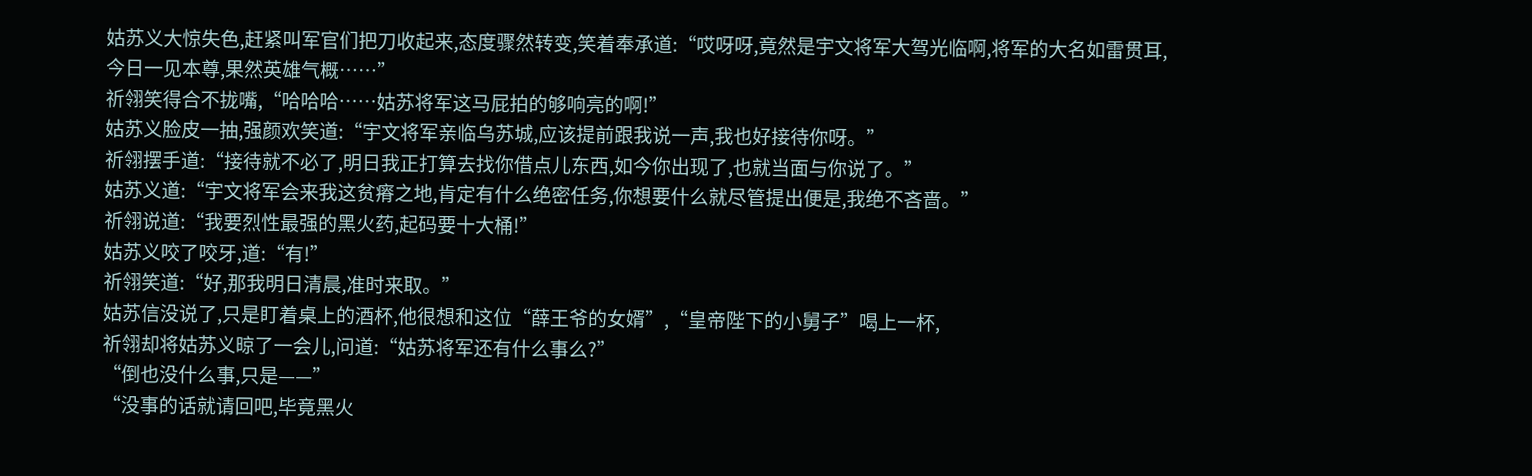姑苏义大惊失色,赶紧叫军官们把刀收起来,态度骤然转变,笑着奉承道:“哎呀呀,竟然是宇文将军大驾光临啊,将军的大名如雷贯耳,今日一见本尊,果然英雄气概……”
祈翎笑得合不拢嘴,“哈哈哈……姑苏将军这马屁拍的够响亮的啊!”
姑苏义脸皮一抽,强颜欢笑道:“宇文将军亲临乌苏城,应该提前跟我说一声,我也好接待你呀。”
祈翎摆手道:“接待就不必了,明日我正打算去找你借点儿东西,如今你出现了,也就当面与你说了。”
姑苏义道:“宇文将军会来我这贫瘠之地,肯定有什么绝密任务,你想要什么就尽管提出便是,我绝不吝啬。”
祈翎说道:“我要烈性最强的黑火药,起码要十大桶!”
姑苏义咬了咬牙,道:“有!”
祈翎笑道:“好,那我明日清晨,准时来取。”
姑苏信没说了,只是盯着桌上的酒杯,他很想和这位“薛王爷的女婿”,“皇帝陛下的小舅子”喝上一杯,
祈翎却将姑苏义晾了一会儿,问道:“姑苏将军还有什么事么?”
“倒也没什么事,只是——”
“没事的话就请回吧,毕竟黑火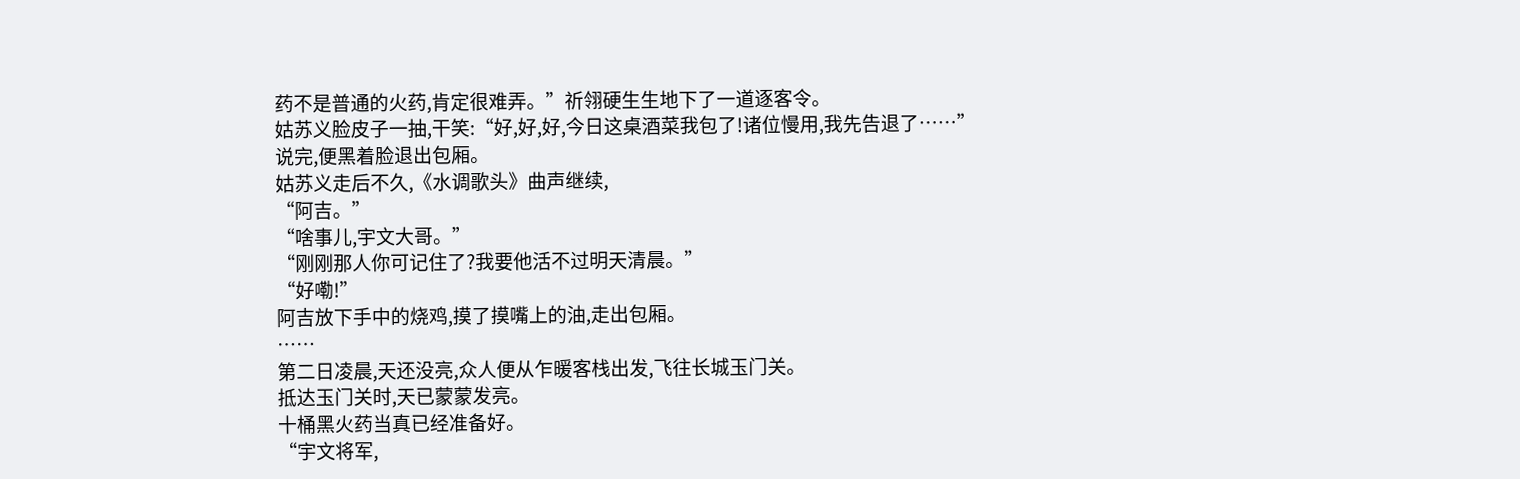药不是普通的火药,肯定很难弄。”祈翎硬生生地下了一道逐客令。
姑苏义脸皮子一抽,干笑:“好,好,好,今日这桌酒菜我包了!诸位慢用,我先告退了……”
说完,便黑着脸退出包厢。
姑苏义走后不久,《水调歌头》曲声继续,
“阿吉。”
“啥事儿,宇文大哥。”
“刚刚那人你可记住了?我要他活不过明天清晨。”
“好嘞!”
阿吉放下手中的烧鸡,摸了摸嘴上的油,走出包厢。
……
第二日凌晨,天还没亮,众人便从乍暖客栈出发,飞往长城玉门关。
抵达玉门关时,天已蒙蒙发亮。
十桶黑火药当真已经准备好。
“宇文将军,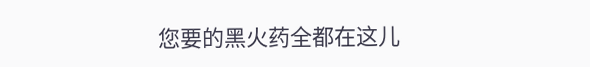您要的黑火药全都在这儿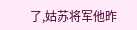了,姑苏将军他昨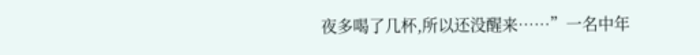夜多喝了几杯,所以还没醒来……”一名中年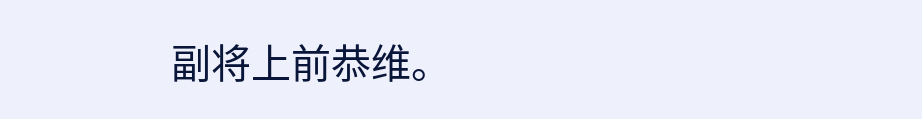副将上前恭维。